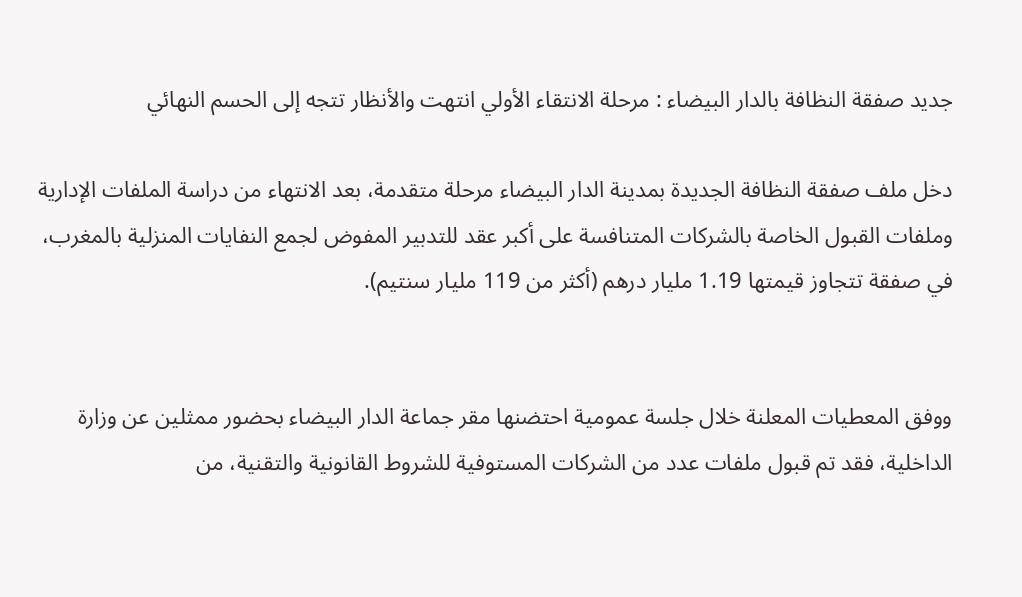جديد صفقة النظافة بالدار البيضاء : مرحلة الانتقاء الأولي انتهت والأنظار تتجه إلى الحسم النهائي

دخل ملف صفقة النظافة الجديدة بمدينة الدار البيضاء مرحلة متقدمة، بعد الانتهاء من دراسة الملفات الإدارية وملفات القبول الخاصة بالشركات المتنافسة على أكبر عقد للتدبير المفوض لجمع النفايات المنزلية بالمغرب، في صفقة تتجاوز قيمتها 1.19 مليار درهم (أكثر من 119 مليار سنتيم).


ووفق المعطيات المعلنة خلال جلسة عمومية احتضنها مقر جماعة الدار البيضاء بحضور ممثلين عن وزارة الداخلية، فقد تم قبول ملفات عدد من الشركات المستوفية للشروط القانونية والتقنية، من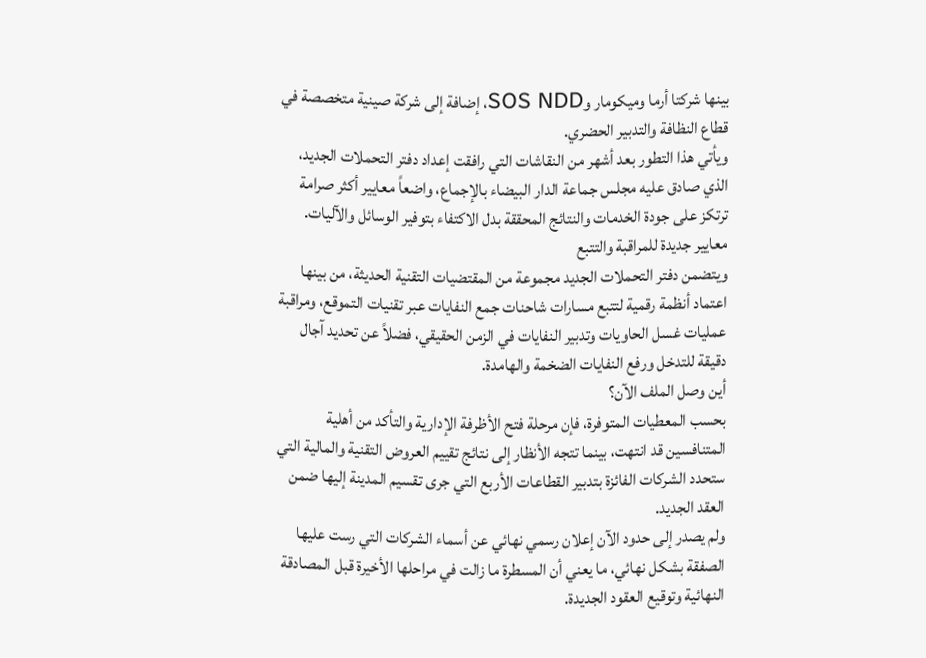بينها شركتا أرما وميكومار وSOS NDD، إضافة إلى شركة صينية متخصصة في قطاع النظافة والتدبير الحضري.
ويأتي هذا التطور بعد أشهر من النقاشات التي رافقت إعداد دفتر التحملات الجديد، الذي صادق عليه مجلس جماعة الدار البيضاء بالإجماع، واضعاً معايير أكثر صرامة ترتكز على جودة الخدمات والنتائج المحققة بدل الاكتفاء بتوفير الوسائل والآليات.
معايير جديدة للمراقبة والتتبع
ويتضمن دفتر التحملات الجديد مجموعة من المقتضيات التقنية الحديثة، من بينها اعتماد أنظمة رقمية لتتبع مسارات شاحنات جمع النفايات عبر تقنيات التموقع، ومراقبة عمليات غسل الحاويات وتدبير النفايات في الزمن الحقيقي، فضلاً عن تحديد آجال دقيقة للتدخل ورفع النفايات الضخمة والهامدة.
أين وصل الملف الآن؟
بحسب المعطيات المتوفرة، فإن مرحلة فتح الأظرفة الإدارية والتأكد من أهلية المتنافسين قد انتهت، بينما تتجه الأنظار إلى نتائج تقييم العروض التقنية والمالية التي ستحدد الشركات الفائزة بتدبير القطاعات الأربع التي جرى تقسيم المدينة إليها ضمن العقد الجديد.
ولم يصدر إلى حدود الآن إعلان رسمي نهائي عن أسماء الشركات التي رست عليها الصفقة بشكل نهائي، ما يعني أن المسطرة ما زالت في مراحلها الأخيرة قبل المصادقة النهائية وتوقيع العقود الجديدة.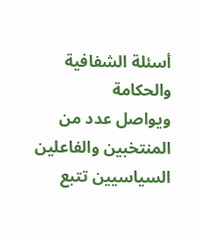أسئلة الشفافية والحكامة
ويواصل عدد من المنتخبين والفاعلين السياسيين تتبع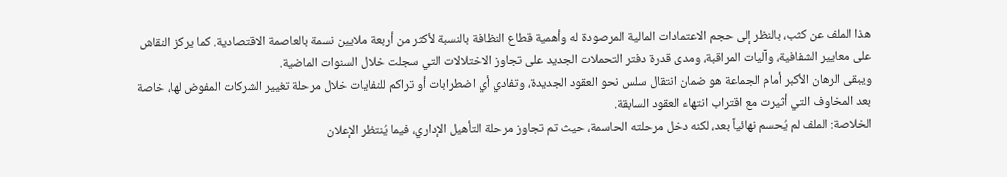هذا الملف عن كثب، بالنظر إلى حجم الاعتمادات المالية المرصودة له وأهمية قطاع النظافة بالنسبة لأكثر من أربعة ملايين نسمة بالعاصمة الاقتصادية. كما يركز النقاش على معايير الشفافية، وآليات المراقبة، ومدى قدرة دفتر التحملات الجديد على تجاوز الاختلالات التي سجلت خلال السنوات الماضية.
ويبقى الرهان الأكبر أمام الجماعة هو ضمان انتقال سلس نحو العقود الجديدة، وتفادي أي اضطرابات أو تراكم للنفايات خلال مرحلة تغيير الشركات المفوض لها، خاصة بعد المخاوف التي أثيرت مع اقتراب انتهاء العقود السابقة.
الخلاصة: الملف لم يُحسم نهائياً بعد، لكنه دخل مرحلته الحاسمة، حيث تم تجاوز مرحلة التأهيل الإداري، فيما يُنتظر الإعلان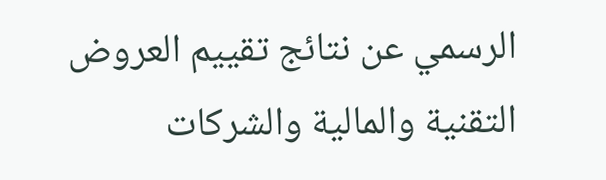الرسمي عن نتائج تقييم العروض التقنية والمالية والشركات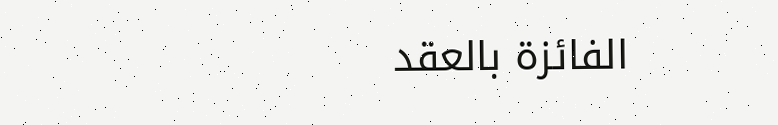الفائزة بالعقد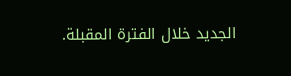الجديد خلال الفترة المقبلة.